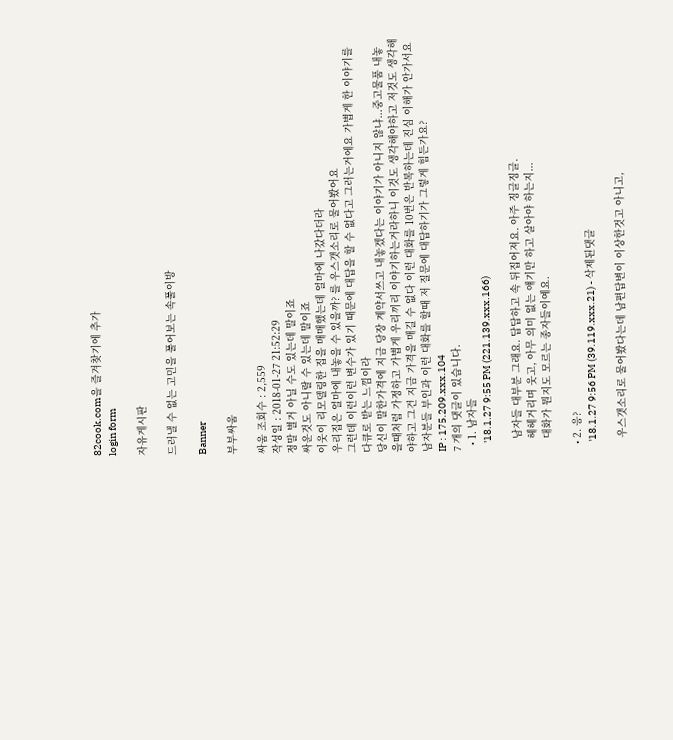82cook.com을 즐겨찾기에 추가
login form

자유게시판

드러낼 수 없는 고민을 풀어보는 속풀이방

Banner

부부싸움

싸움 조회수 : 2,559
작성일 : 2018-01-27 21:52:29
정말 별거 아닐 수도 있는데 말이죠
싸운것도 아니랄 수 있는데 말이죠
이웃이 리모델링한 집을 매매했는데 얼마에 나갔다더라
우리집은 얼마에 내놓을 수 있을까? 를 우스갯소리로 물어봤어요
그런데 이런이런 변수가 있기 때문에 대답을 할 수 없다고 그러는거에요 가볍게 한 이야기를 다큐로 받는 느낌이라
당신이 말한가격에 지금 당장 계약서쓰고 내놓겠다는 이야기가 아니지 않냐...중고물품 내놓을때처럼 가정하고 가볍게 우리끼리 이야기하는거라하니 이것도 생각해야하고 저것도 생각해야하고 그건 지금 가격을 매길 수 없다 이런 대화를 10번은 반복하는데 진심 이해가 안가서요 남자분들 부인과 이런 대화를 할때 저 질문에 대답하기가 그렇게 힘든가요?
IP : 175.209.xxx.104
7 개의 댓글이 있습니다.
  • 1. 남자들
    '18.1.27 9:55 PM (221.139.xxx.166)

    남자들 대부분 그래요. 답답하고 속 뒤집어져요. 아주 징글징글.
    헤헤거리며 웃고, 아무 의미 없는 얘기만 하고 살아야 하는지...
    대화가 뭔지도 모르는 종자들이예요.

  • 2. 응?
    '18.1.27 9:56 PM (39.119.xxx.21) - 삭제된댓글

    우스갯소리로 물어봤다는데 남편답변이 이상한것고 아니고,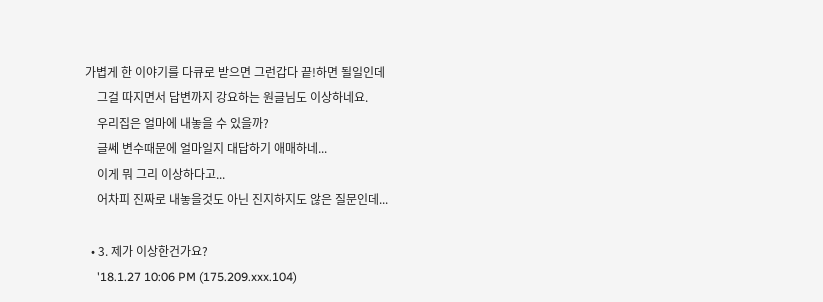가볍게 한 이야기를 다큐로 받으면 그런갑다 끝!하면 될일인데
    그걸 따지면서 답변까지 강요하는 원글님도 이상하네요.
    우리집은 얼마에 내놓을 수 있을까?
    글쎄 변수때문에 얼마일지 대답하기 애매하네...
    이게 뭐 그리 이상하다고...
    어차피 진짜로 내놓을것도 아닌 진지하지도 않은 질문인데...

  • 3. 제가 이상한건가요?
    '18.1.27 10:06 PM (175.209.xxx.104)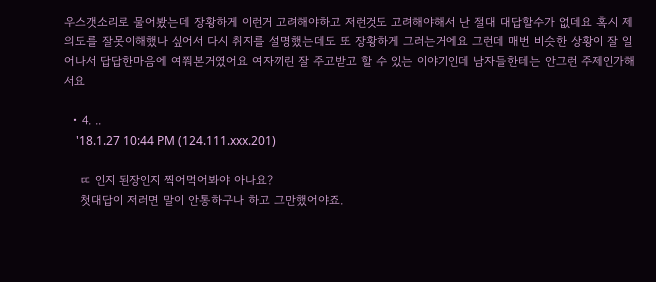우스갯소리로 물어봤는데 장황하게 이런거 고려해야하고 저런것도 고려해야해서 난 절대 대답할수가 없데요 혹시 제 의도를 잘못이해했나 싶어서 다시 취지를 설명했는데도 또 장황하게 그러는거에요 그런데 매번 비슷한 상황이 잘 일어나서 답답한마음에 여쭤본거였어요 여자끼린 잘 주고받고 할 수 있는 이야기인데 남자들한테는 안그런 주제인가해서요

  • 4. ..
    '18.1.27 10:44 PM (124.111.xxx.201)

    ㄸ 인지 된장인지 찍어먹어봐야 아나요?
    첫대답이 저러면 말이 안통하구나 하고 그만했어야죠.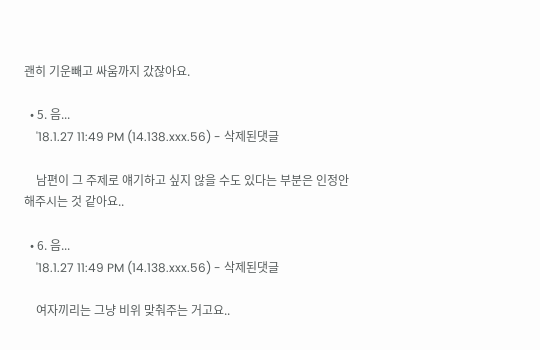괜히 기운빼고 싸움까지 갔잖아요.

  • 5. 음...
    '18.1.27 11:49 PM (14.138.xxx.56) - 삭제된댓글

    남편이 그 주제로 얘기하고 싶지 않을 수도 있다는 부분은 인정안해주시는 것 같아요..

  • 6. 음...
    '18.1.27 11:49 PM (14.138.xxx.56) - 삭제된댓글

    여자끼리는 그냥 비위 맞춰주는 거고요..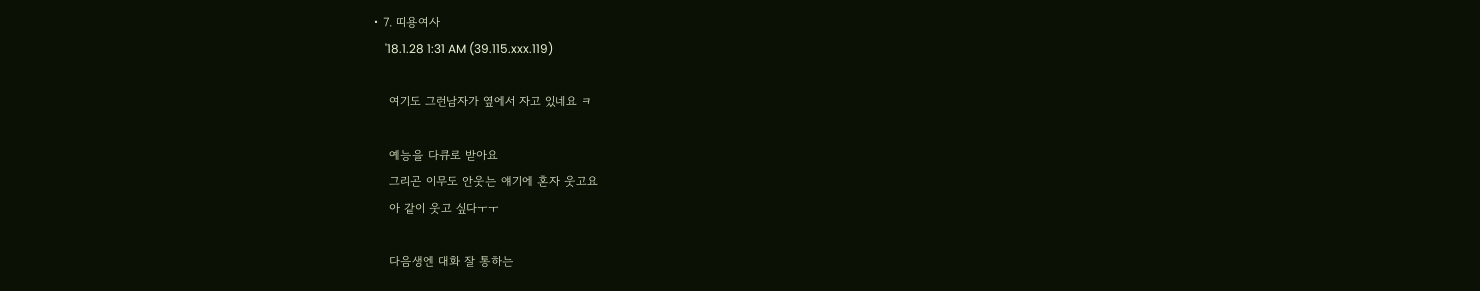• 7. 띠용여사
    '18.1.28 1:31 AM (39.115.xxx.119)

    여기도 그런남자가 옆에서 자고 있네요 ㅋ

    예능을 다큐로 받아요
    그리곤 이무도 안웃는 얘기에 혼자 웃고요
    아 같이 웃고 싶다ㅜㅜ

    다음생엔 대화 잘 통하는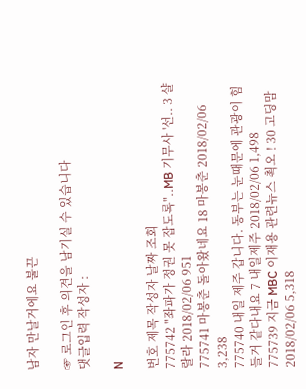남자 만날거에요 불끈

☞ 로그인 후 의견을 남기실 수 있습니다
댓글입력 작성자 :

N

번호 제목 작성자 날짜 조회
775742 "좌파가 정권 못 잡도록"..MB 기무사 '선.. 3 샬랄라 2018/02/06 951
775741 마봉춘 돌아왔네요 18 마봉춘 2018/02/06 3,238
775740 내일 제주 갑니다. 동부는 눈때문에 관광이 힘들거 같다내요 7 내일제주 2018/02/06 1,498
775739 지금 MBC 이재용 관련뉴스 쵝오 ! 30 고딩맘 2018/02/06 5,318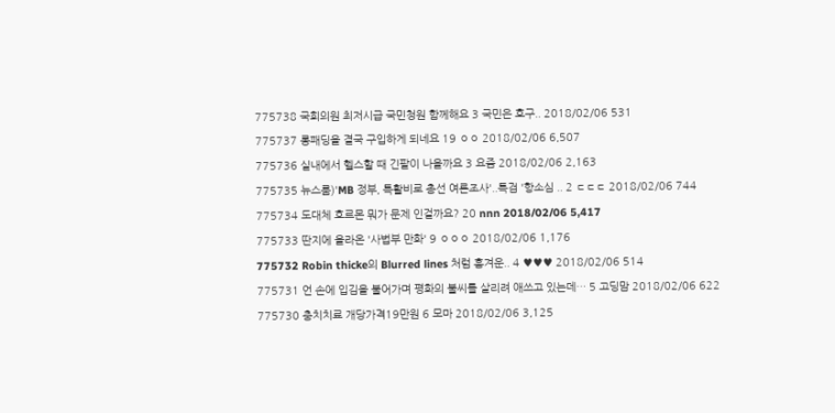775738 국회의원 최저시급 국민청원 함께해요 3 국민은 호구.. 2018/02/06 531
775737 롱패딩을 결국 구입하게 되네요 19 ㅇㅇ 2018/02/06 6,507
775736 실내에서 헬스할 때 긴팔이 나을까요 3 요즘 2018/02/06 2,163
775735 뉴스룸)'MB 정부, 특활비로 총선 여론조사'..특검 '항소심 .. 2 ㄷㄷㄷ 2018/02/06 744
775734 도대체 호르몬 뭐가 문제 인걸까요? 20 nnn 2018/02/06 5,417
775733 딴지에 올라온 '사법부 만화' 9 ㅇㅇㅇ 2018/02/06 1,176
775732 Robin thicke의 Blurred lines 처럼 흥겨운.. 4 ♥♥♥ 2018/02/06 514
775731 언 손에 입김을 불어가며 평화의 불씨를 살리려 애쓰고 있는데… 5 고딩맘 2018/02/06 622
775730 충치치료 개당가격19만원 6 모마 2018/02/06 3,125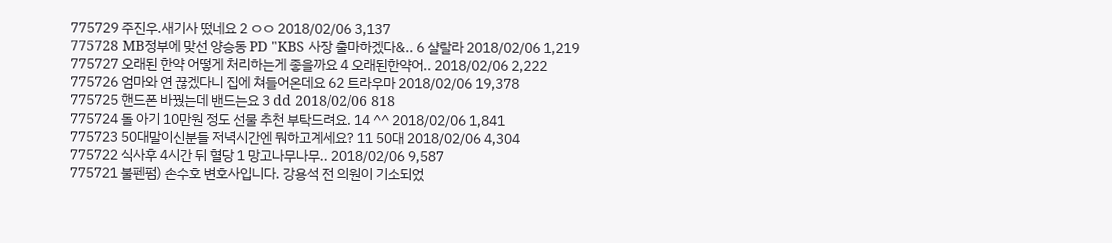775729 주진우.새기사 떴네요 2 ㅇㅇ 2018/02/06 3,137
775728 MB정부에 맞선 양승동 PD "KBS 사장 출마하겠다&.. 6 샬랄라 2018/02/06 1,219
775727 오래된 한약 어떻게 처리하는게 좋을까요 4 오래된한약어.. 2018/02/06 2,222
775726 엄마와 연 끊겠다니 집에 쳐들어온데요 62 트라우마 2018/02/06 19,378
775725 핸드폰 바꿨는데 밴드는요 3 dd 2018/02/06 818
775724 돌 아기 10만원 정도 선물 추천 부탁드려요. 14 ^^ 2018/02/06 1,841
775723 50대말이신분들 저녁시간엔 뭐하고계세요? 11 50대 2018/02/06 4,304
775722 식사후 4시간 뒤 혈당 1 망고나무나무.. 2018/02/06 9,587
775721 불펜펌) 손수호 변호사입니다. 강용석 전 의원이 기소되었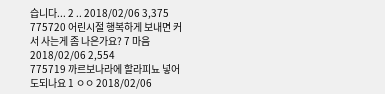습니다... 2 .. 2018/02/06 3,375
775720 어린시절 행복하게 보내면 커서 사는게 좀 나은가요? 7 마음 2018/02/06 2,554
775719 까르보나라에 할라피뇨 넣어도되나요 1 ㅇㅇ 2018/02/06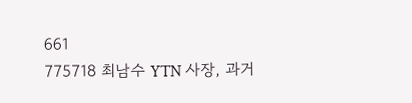661
775718 최남수 YTN 사장, 과거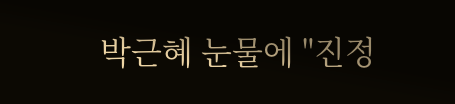박근혜 눈물에 "진정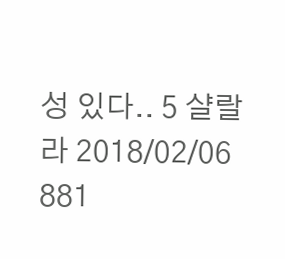성 있다.. 5 샬랄라 2018/02/06 881